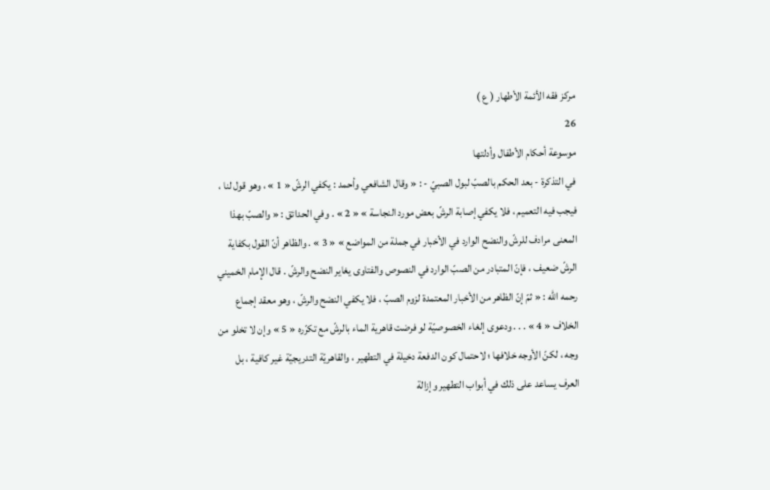مركز فقه الأئمة الأطهار ( ع )
26
موسوعة أحكام الأطفال وأدلتها
في التذكرة - بعد الحكم بالصبّ لبول الصبيّ - : « وقال الشافعي وأحمد : يكفي الرشّ « 1 » ، وهو قول لنا ، فيجب فيه التعميم ، فلا يكفي إصابة الرشّ بعض مورد النجاسة » « 2 » . وفي الحدائق : « والصبّ بهذا المعنى مرادف للرشّ والنضح الوارد في الأخبار في جملة من المواضع » « 3 » . والظاهر أنّ القول بكفاية الرشّ ضعيف ، فإنّ المتبادر من الصبّ الوارد في النصوص والفتاوى يغاير النضح والرشّ . قال الإمام الخميني رحمه الله : « ثمّ إنّ الظاهر من الأخبار المعتمدة لزوم الصبّ ، فلا يكفي النضح والرشّ ، وهو معقد إجماع الخلاف « 4 » . . . ودعوى إلغاء الخصوصيّة لو فرضت قاهرية الماء بالرشّ مع تكرّره « 5 » وإن لا تخلو من وجه ، لكنّ الأوجه خلافها ؛ لاحتمال كون الدفعة دخيلة في التطهير ، والقاهريّة التدريجيّة غير كافية ، بل العرف يساعد على ذلك في أبواب التطهير وإزالة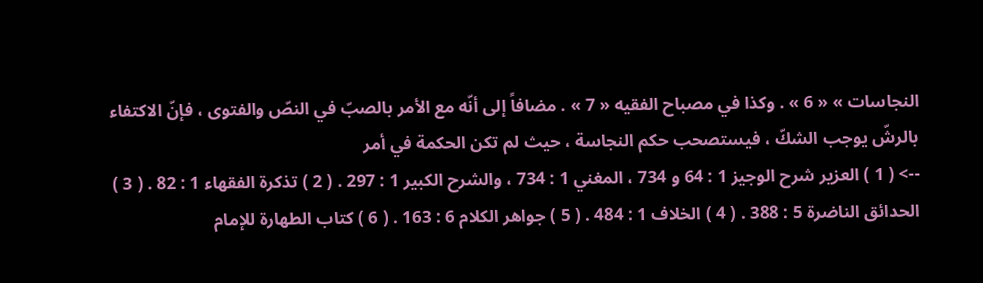النجاسات » « 6 » . وكذا في مصباح الفقيه « 7 » . مضافاً إلى أنّه مع الأمر بالصبّ في النصّ والفتوى ، فإنّ الاكتفاء بالرشّ يوجب الشكّ ، فيستصحب حكم النجاسة ، حيث لم تكن الحكمة في أمر
--> ( 1 ) العزير شرح الوجيز 1 : 64 و 734 ، المغني 1 : 734 ، والشرح الكبير 1 : 297 . ( 2 ) تذكرة الفقهاء 1 : 82 . ( 3 ) الحدائق الناضرة 5 : 388 . ( 4 ) الخلاف 1 : 484 . ( 5 ) جواهر الكلام 6 : 163 . ( 6 ) كتاب الطهارة للإمام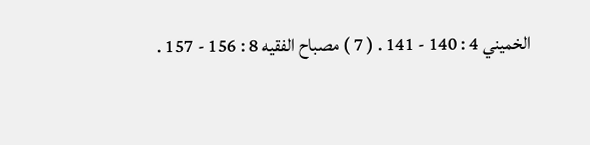الخميني 4 : 140 - 141 . ( 7 ) مصباح الفقيه 8 : 156 - 157 .